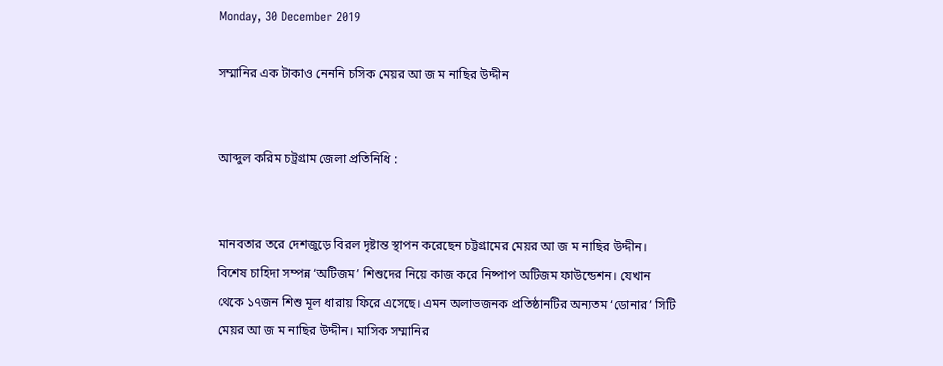Monday, 30 December 2019

সম্মানির এক টাকাও নেননি চসিক মেয়র আ জ ম নাছির উদ্দীন


আব্দুল করিম চট্রগ্রাম জেলা প্রতিনিধি :


মানবতার তরে দেশজুড়ে বিরল দৃষ্টান্ত স্থাপন করেছেন চট্টগ্রামের মেয়র আ জ ম নাছির উদ্দীন। বিশেষ চাহিদা সম্পন্ন ‘অটিজম’ শিশুদের নিয়ে কাজ করে নিষ্পাপ অটিজম ফাউন্ডেশন। যেখান থেকে ১৭জন শিশু মূল ধারায় ফিরে এসেছে। এমন অলাভজনক প্রতিষ্ঠানটির অন্যতম ‘ডোনার’ সিটি মেয়র আ জ ম নাছির উদ্দীন। মাসিক সম্মানির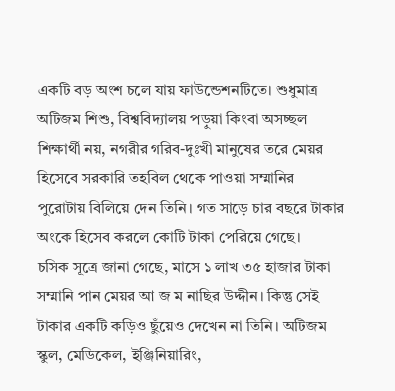একটি বড় অংশ চলে যায় ফাউন্ডেশনটিতে। শুধুমাত্র অটিজম শিশু, বিশ্ববিদ্যালয় পড়ুয়া কিংবা অসচ্ছল শিক্ষার্থী নয়, নগরীর গরিব-দুঃখী মানুষের তরে মেয়র হিসেবে সরকারি তহবিল থেকে পাওয়া সম্মানির পুরোটায় বিলিয়ে দেন তিনি। গত সাড়ে চার বছরে টাকার অংকে হিসেব করলে কোটি টাকা পেরিয়ে গেছে।
চসিক সূত্রে জানা গেছে, মাসে ১ লাখ ৩৫ হাজার টাকা সম্মানি পান মেয়র আ জ ম নাছির উদ্দীন। কিন্তু সেই টাকার একটি কড়িও ছুঁয়েও দেখেন না তিনি। অটিজম স্কুল, মেডিকেল, ইঞ্জিনিয়ারিং,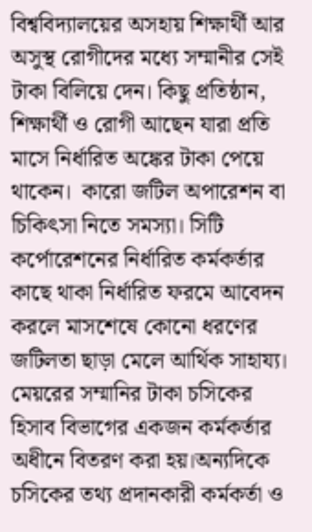বিশ্ববিদ্যালয়ের অসহায় শিক্ষার্থী আর অসুস্থ রোগীদের মধ্যে সম্মানীর সেই টাকা বিলিয়ে দেন। কিছু প্রতিষ্ঠান, শিক্ষার্থী ও রোগী আছেন যারা প্রতি মাসে নির্ধারিত অঙ্কের টাকা পেয়ে থাকেন।  কারো জটিল অপারেশন বা চিকিৎসা নিতে সমস্যা। সিটি কর্পোরেশনের নির্ধারিত কর্মকর্তার কাছে থাকা নির্ধারিত ফরমে আবেদন করলে মাসশেষে কোনো ধরণের জটিলতা ছাড়া মেলে আর্থিক সাহায্য। মেয়রের সম্মানির টাকা চসিকের হিসাব বিভাগের একজন কর্মকর্তার অধীনে বিতরণ করা হয়।অন্যদিকে চসিকের তথ্য প্রদানকারী কর্মকর্তা ও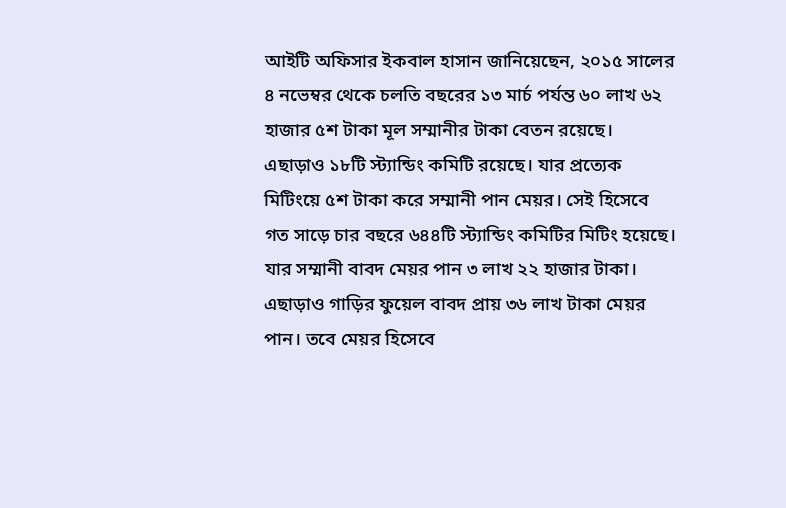আইটি অফিসার ইকবাল হাসান জানিয়েছেন, ২০১৫ সালের ৪ নভেম্বর থেকে চলতি বছরের ১৩ মার্চ পর্যন্ত ৬০ লাখ ৬২ হাজার ৫শ টাকা মূল সম্মানীর টাকা বেতন রয়েছে। এছাড়াও ১৮টি স্ট্যান্ডিং কমিটি রয়েছে। যার প্রত্যেক মিটিংয়ে ৫শ টাকা করে সম্মানী পান মেয়র। সেই হিসেবে গত সাড়ে চার বছরে ৬৪৪টি স্ট্যান্ডিং কমিটির মিটিং হয়েছে। যার সম্মানী বাবদ মেয়র পান ৩ লাখ ২২ হাজার টাকা। এছাড়াও গাড়ির ফুয়েল বাবদ প্রায় ৩৬ লাখ টাকা মেয়র পান। তবে মেয়র হিসেবে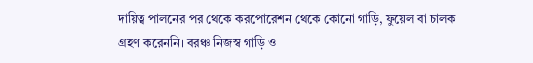দায়িত্ব পালনের পর থেকে করপোরেশন থেকে কোনো গাড়ি, ফুয়েল বা চালক গ্রহণ করেননি। বরঞ্চ নিজস্ব গাড়ি ও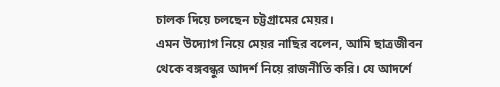চালক দিয়ে চলছেন চট্টগ্রামের মেয়র।
এমন উদ্যোগ নিয়ে মেয়র নাছির বলেন, আমি ছাত্রজীবন থেকে বঙ্গবন্ধুর আদর্শ নিয়ে রাজনীতি করি। যে আদর্শে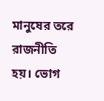মানুষের তরে রাজনীতি হয়। ভোগ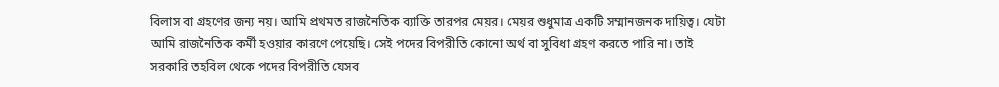বিলাস বা গ্রহণের জন্য নয়। আমি প্রথমত রাজনৈতিক ব্যাক্তি তারপর মেয়র। মেয়র শুধুমাত্র একটি সম্মানজনক দায়িত্ব। যেটা আমি রাজনৈতিক কর্মী হওয়ার কারণে পেয়েছি। সেই পদের বিপরীতি কোনো অর্থ বা সুবিধা গ্রহণ করতে পারি না। তাই সরকারি তহবিল থেকে পদের বিপরীতি যেসব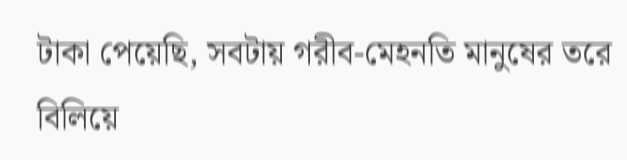টাকা পেয়েছি, সবটায় গরীব-মেহনতি মানুষের তরে বিলিয়ে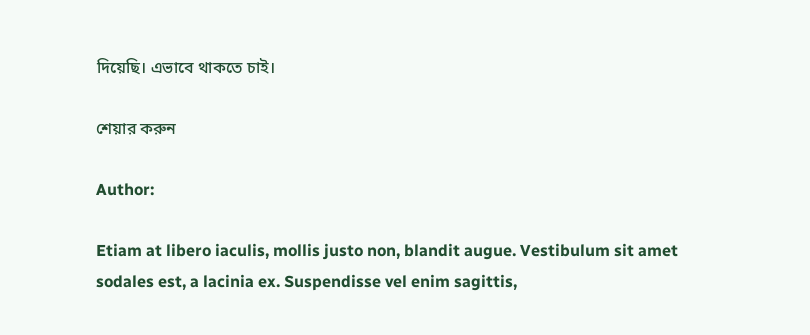দিয়েছি। এভাবে থাকতে চাই।

শেয়ার করুন

Author:

Etiam at libero iaculis, mollis justo non, blandit augue. Vestibulum sit amet sodales est, a lacinia ex. Suspendisse vel enim sagittis,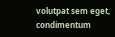volutpat sem eget, condimentum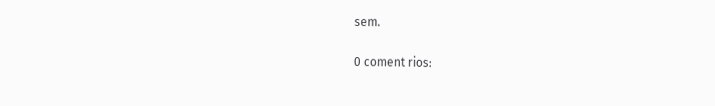sem.

0 coment rios: